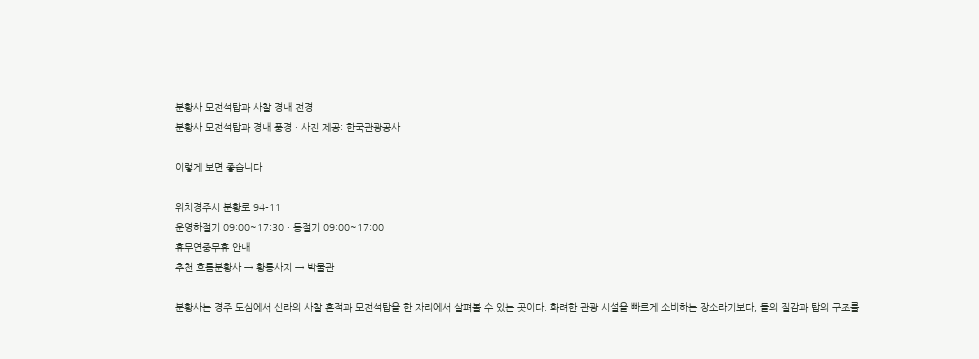분황사 모전석탑과 사찰 경내 전경
분황사 모전석탑과 경내 풍경 · 사진 제공: 한국관광공사

이렇게 보면 좋습니다

위치경주시 분황로 94-11
운영하절기 09:00~17:30 · 동절기 09:00~17:00
휴무연중무휴 안내
추천 흐름분황사 → 황룡사지 → 박물관

분황사는 경주 도심에서 신라의 사찰 흔적과 모전석탑을 한 자리에서 살펴볼 수 있는 곳이다. 화려한 관광 시설을 빠르게 소비하는 장소라기보다, 돌의 질감과 탑의 구조를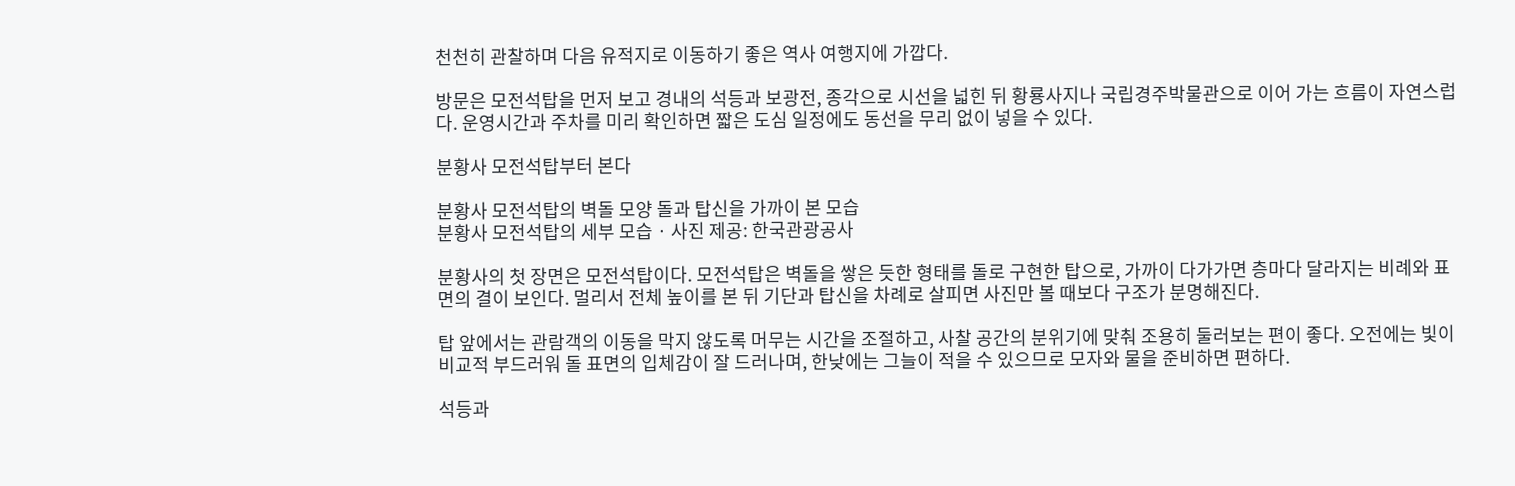천천히 관찰하며 다음 유적지로 이동하기 좋은 역사 여행지에 가깝다.

방문은 모전석탑을 먼저 보고 경내의 석등과 보광전, 종각으로 시선을 넓힌 뒤 황룡사지나 국립경주박물관으로 이어 가는 흐름이 자연스럽다. 운영시간과 주차를 미리 확인하면 짧은 도심 일정에도 동선을 무리 없이 넣을 수 있다.

분황사 모전석탑부터 본다

분황사 모전석탑의 벽돌 모양 돌과 탑신을 가까이 본 모습
분황사 모전석탑의 세부 모습 · 사진 제공: 한국관광공사

분황사의 첫 장면은 모전석탑이다. 모전석탑은 벽돌을 쌓은 듯한 형태를 돌로 구현한 탑으로, 가까이 다가가면 층마다 달라지는 비례와 표면의 결이 보인다. 멀리서 전체 높이를 본 뒤 기단과 탑신을 차례로 살피면 사진만 볼 때보다 구조가 분명해진다.

탑 앞에서는 관람객의 이동을 막지 않도록 머무는 시간을 조절하고, 사찰 공간의 분위기에 맞춰 조용히 둘러보는 편이 좋다. 오전에는 빛이 비교적 부드러워 돌 표면의 입체감이 잘 드러나며, 한낮에는 그늘이 적을 수 있으므로 모자와 물을 준비하면 편하다.

석등과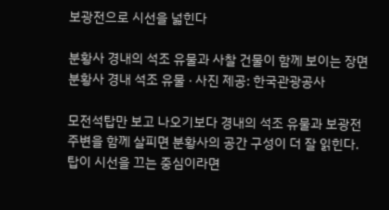보광전으로 시선을 넓힌다

분황사 경내의 석조 유물과 사찰 건물이 함께 보이는 장면
분황사 경내 석조 유물 · 사진 제공: 한국관광공사

모전석탑만 보고 나오기보다 경내의 석조 유물과 보광전 주변을 함께 살피면 분황사의 공간 구성이 더 잘 읽힌다. 탑이 시선을 끄는 중심이라면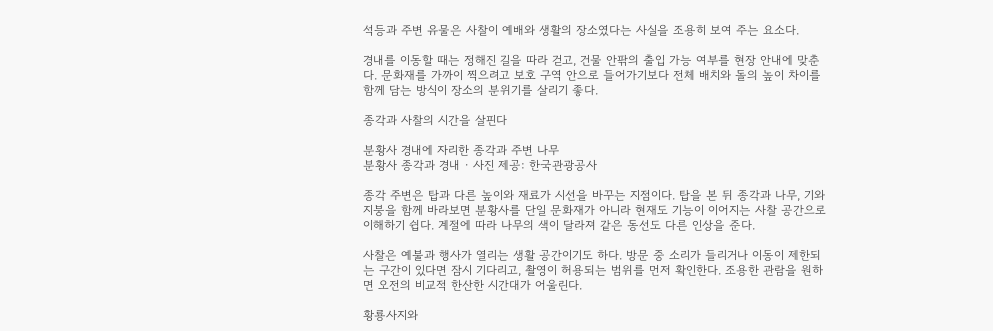석등과 주변 유물은 사찰이 예배와 생활의 장소였다는 사실을 조용히 보여 주는 요소다.

경내를 이동할 때는 정해진 길을 따라 걷고, 건물 안팎의 출입 가능 여부를 현장 안내에 맞춘다. 문화재를 가까이 찍으려고 보호 구역 안으로 들어가기보다 전체 배치와 돌의 높이 차이를 함께 담는 방식이 장소의 분위기를 살리기 좋다.

종각과 사찰의 시간을 살핀다

분황사 경내에 자리한 종각과 주변 나무
분황사 종각과 경내 · 사진 제공: 한국관광공사

종각 주변은 탑과 다른 높이와 재료가 시선을 바꾸는 지점이다. 탑을 본 뒤 종각과 나무, 기와지붕을 함께 바라보면 분황사를 단일 문화재가 아니라 현재도 기능이 이어지는 사찰 공간으로 이해하기 쉽다. 계절에 따라 나무의 색이 달라져 같은 동선도 다른 인상을 준다.

사찰은 예불과 행사가 열리는 생활 공간이기도 하다. 방문 중 소리가 들리거나 이동이 제한되는 구간이 있다면 잠시 기다리고, 촬영이 허용되는 범위를 먼저 확인한다. 조용한 관람을 원하면 오전의 비교적 한산한 시간대가 어울린다.

황룡사지와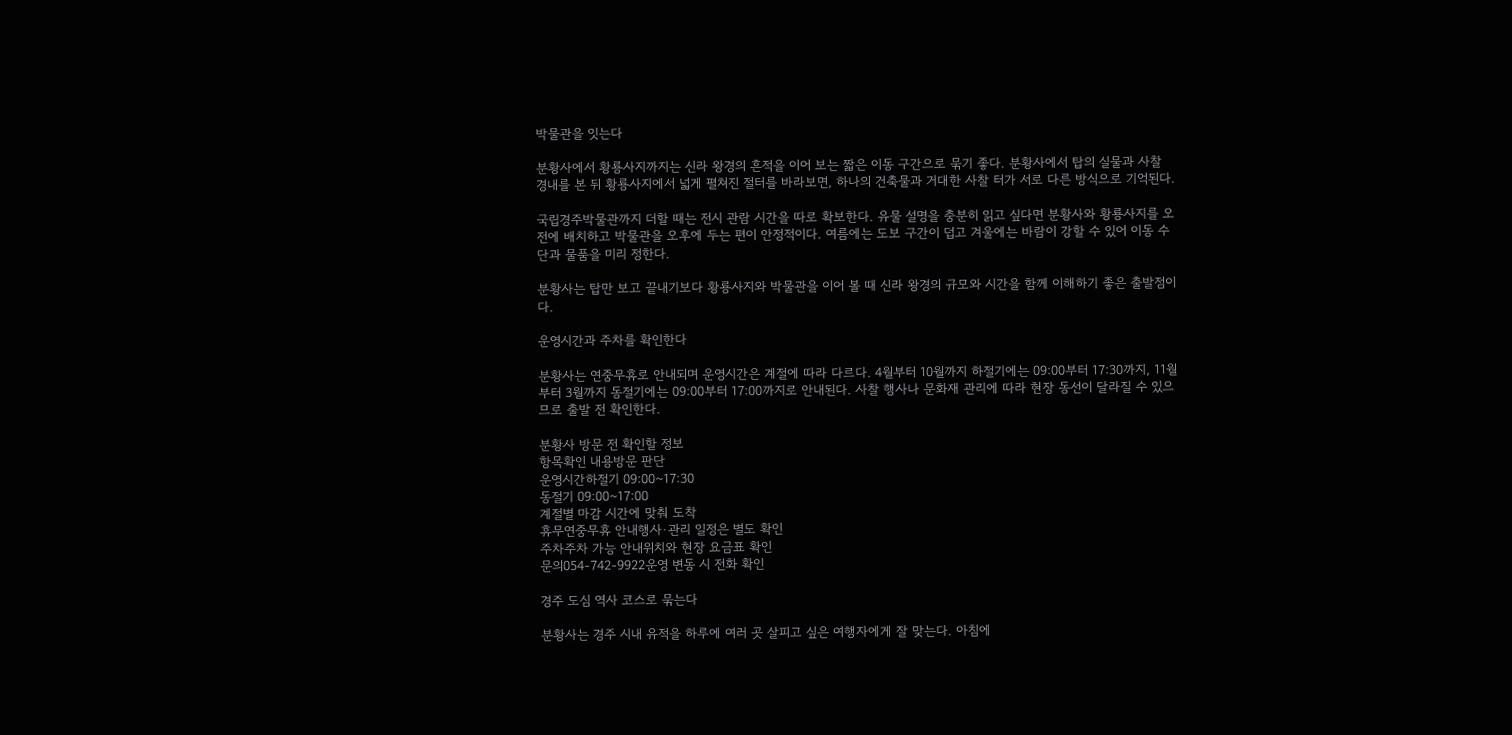박물관을 잇는다

분황사에서 황룡사지까지는 신라 왕경의 흔적을 이어 보는 짧은 이동 구간으로 묶기 좋다. 분황사에서 탑의 실물과 사찰 경내를 본 뒤 황룡사지에서 넓게 펼쳐진 절터를 바라보면, 하나의 건축물과 거대한 사찰 터가 서로 다른 방식으로 기억된다.

국립경주박물관까지 더할 때는 전시 관람 시간을 따로 확보한다. 유물 설명을 충분히 읽고 싶다면 분황사와 황룡사지를 오전에 배치하고 박물관을 오후에 두는 편이 안정적이다. 여름에는 도보 구간이 덥고 겨울에는 바람이 강할 수 있어 이동 수단과 물품을 미리 정한다.

분황사는 탑만 보고 끝내기보다 황룡사지와 박물관을 이어 볼 때 신라 왕경의 규모와 시간을 함께 이해하기 좋은 출발점이다.

운영시간과 주차를 확인한다

분황사는 연중무휴로 안내되며 운영시간은 계절에 따라 다르다. 4월부터 10월까지 하절기에는 09:00부터 17:30까지, 11월부터 3월까지 동절기에는 09:00부터 17:00까지로 안내된다. 사찰 행사나 문화재 관리에 따라 현장 동선이 달라질 수 있으므로 출발 전 확인한다.

분황사 방문 전 확인할 정보
항목확인 내용방문 판단
운영시간하절기 09:00~17:30
동절기 09:00~17:00
계절별 마감 시간에 맞춰 도착
휴무연중무휴 안내행사·관리 일정은 별도 확인
주차주차 가능 안내위치와 현장 요금표 확인
문의054-742-9922운영 변동 시 전화 확인

경주 도심 역사 코스로 묶는다

분황사는 경주 시내 유적을 하루에 여러 곳 살피고 싶은 여행자에게 잘 맞는다. 아침에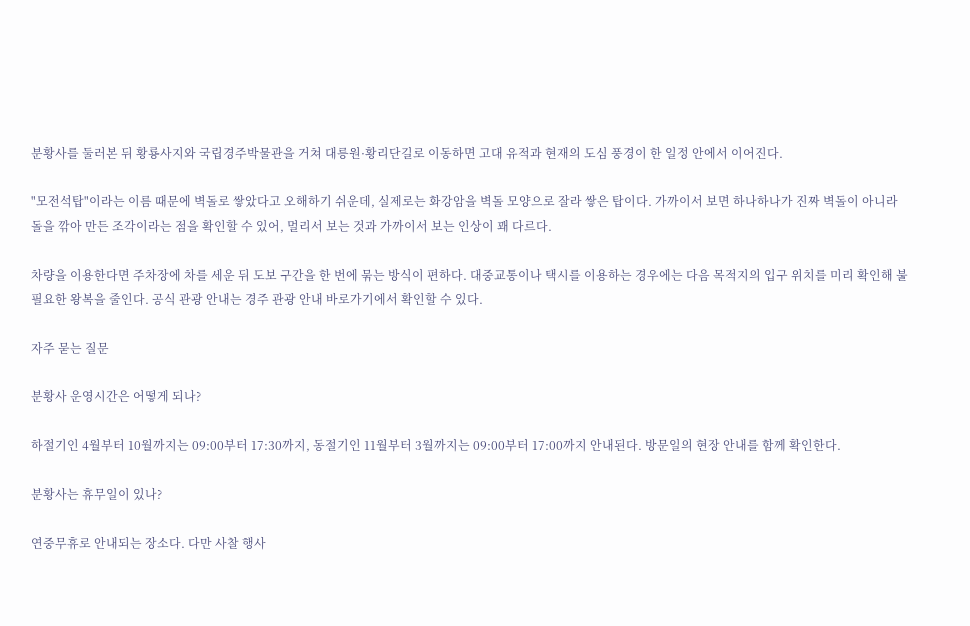분황사를 둘러본 뒤 황룡사지와 국립경주박물관을 거쳐 대릉원·황리단길로 이동하면 고대 유적과 현재의 도심 풍경이 한 일정 안에서 이어진다.

"모전석탑"이라는 이름 때문에 벽돌로 쌓았다고 오해하기 쉬운데, 실제로는 화강암을 벽돌 모양으로 잘라 쌓은 탑이다. 가까이서 보면 하나하나가 진짜 벽돌이 아니라 돌을 깎아 만든 조각이라는 점을 확인할 수 있어, 멀리서 보는 것과 가까이서 보는 인상이 꽤 다르다.

차량을 이용한다면 주차장에 차를 세운 뒤 도보 구간을 한 번에 묶는 방식이 편하다. 대중교통이나 택시를 이용하는 경우에는 다음 목적지의 입구 위치를 미리 확인해 불필요한 왕복을 줄인다. 공식 관광 안내는 경주 관광 안내 바로가기에서 확인할 수 있다.

자주 묻는 질문

분황사 운영시간은 어떻게 되나?

하절기인 4월부터 10월까지는 09:00부터 17:30까지, 동절기인 11월부터 3월까지는 09:00부터 17:00까지 안내된다. 방문일의 현장 안내를 함께 확인한다.

분황사는 휴무일이 있나?

연중무휴로 안내되는 장소다. 다만 사찰 행사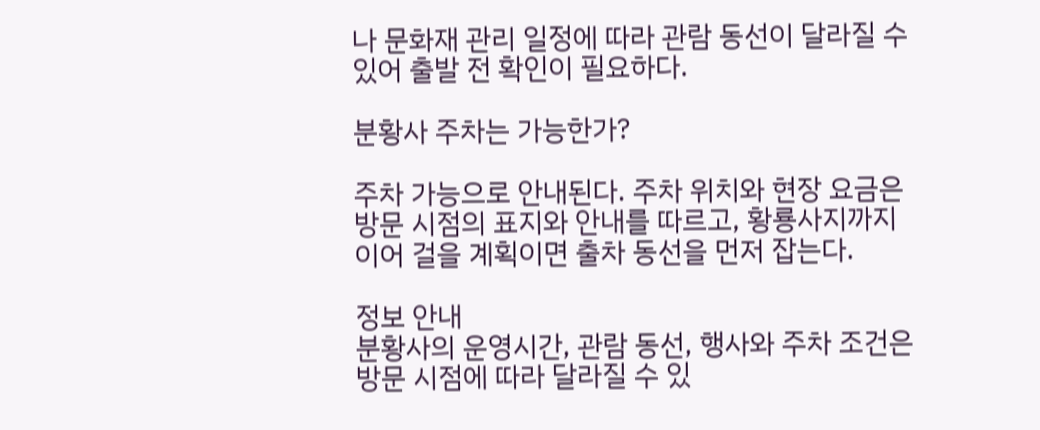나 문화재 관리 일정에 따라 관람 동선이 달라질 수 있어 출발 전 확인이 필요하다.

분황사 주차는 가능한가?

주차 가능으로 안내된다. 주차 위치와 현장 요금은 방문 시점의 표지와 안내를 따르고, 황룡사지까지 이어 걸을 계획이면 출차 동선을 먼저 잡는다.

정보 안내
분황사의 운영시간, 관람 동선, 행사와 주차 조건은 방문 시점에 따라 달라질 수 있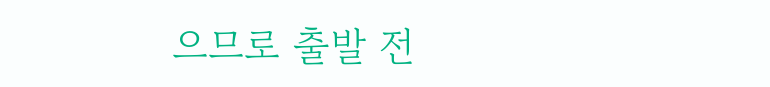으므로 출발 전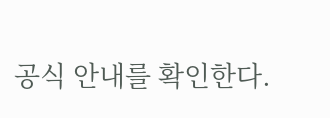공식 안내를 확인한다.